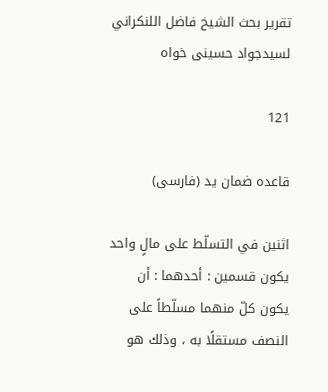تقرير بحث الشيخ فاضل اللنكراني لسيدجواد حسينى خواه

121

قاعده ضمان يد (فارسى)

اثنين في التسلّط على مالٍ واحد يكون قسمين : أحدهما : أن يكون كلّ منهما مسلّطاً على النصف مستقلًا به ، وذلك هو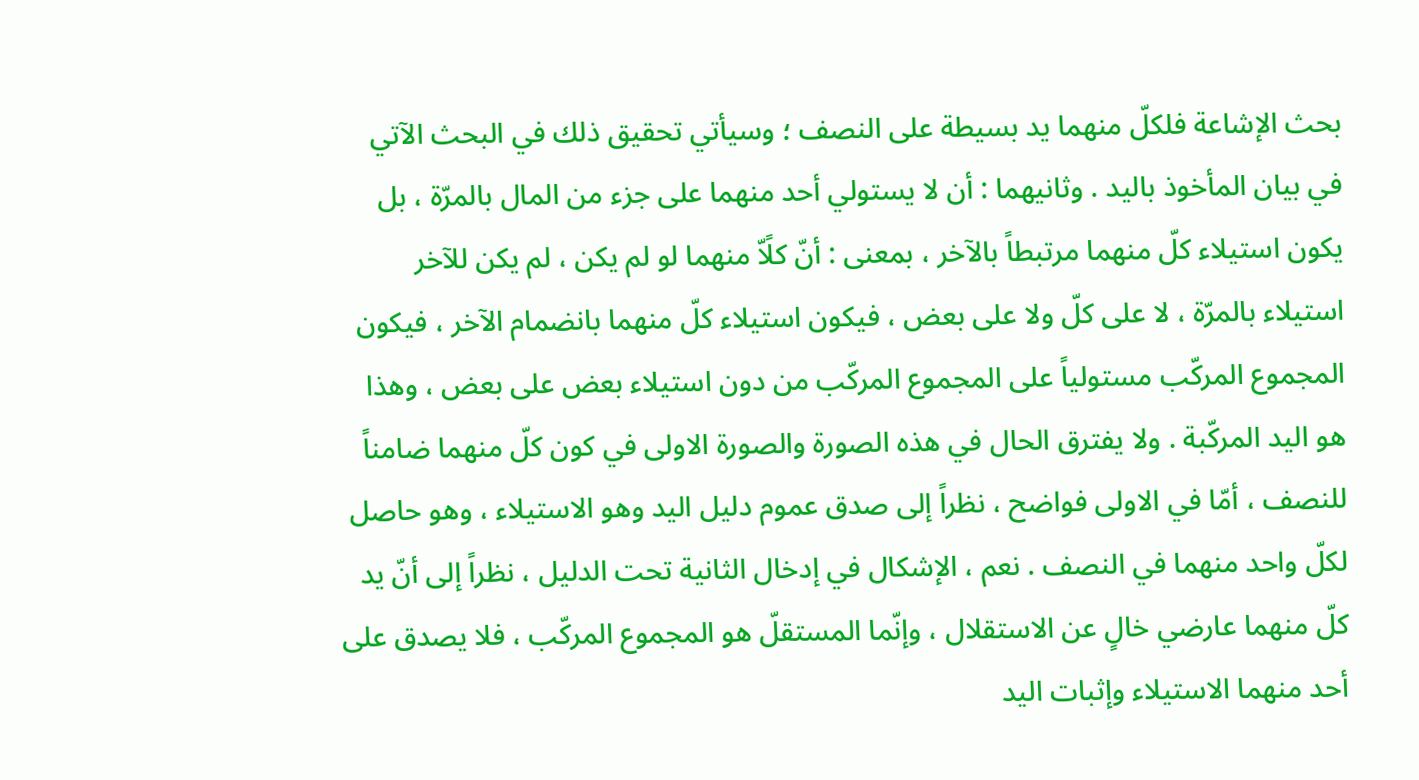بحث الإشاعة فلكلّ منهما يد بسيطة على النصف ؛ وسيأتي تحقيق ذلك في البحث الآتي في بيان المأخوذ باليد . وثانيهما : أن لا يستولي أحد منهما على جزء من المال بالمرّة ، بل يكون استيلاء كلّ منهما مرتبطاً بالآخر ، بمعنى : أنّ كلًاّ منهما لو لم يكن ، لم يكن للآخر استيلاء بالمرّة ، لا على كلّ ولا على بعض ، فيكون استيلاء كلّ منهما بانضمام الآخر ، فيكون المجموع المركّب مستولياً على المجموع المركّب من دون استيلاء بعض على بعض ، وهذا هو اليد المركّبة . ولا يفترق الحال في هذه الصورة والصورة الاولى في كون كلّ منهما ضامناً للنصف ، أمّا في الاولى فواضح ، نظراً إلى صدق عموم دليل اليد وهو الاستيلاء ، وهو حاصل لكلّ واحد منهما في النصف . نعم ، الإشكال في إدخال الثانية تحت الدليل ، نظراً إلى أنّ يد كلّ منهما عارضي خالٍ عن الاستقلال ، وإنّما المستقلّ هو المجموع المركّب ، فلا يصدق على أحد منهما الاستيلاء وإثبات اليد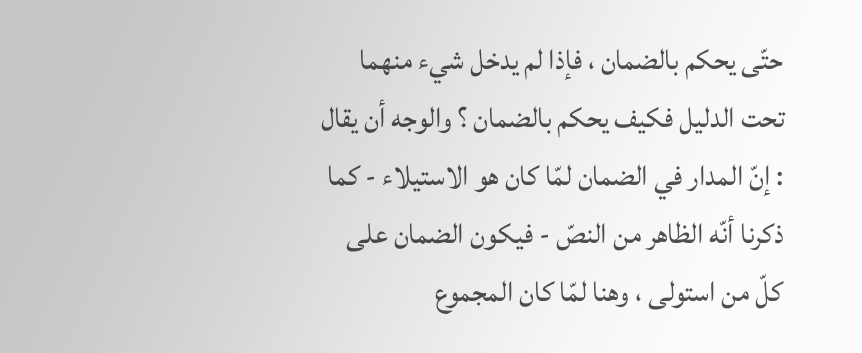حتّى يحكم بالضمان ، فإذا لم يدخل شيء منهما تحت الدليل فكيف يحكم بالضمان ؟ والوجه أن يقال : إنّ المدار في الضمان لمّا كان هو الاستيلاء - كما ذكرنا أنّه الظاهر من النصّ - فيكون الضمان على كلّ من استولى ، وهنا لمّا كان المجموع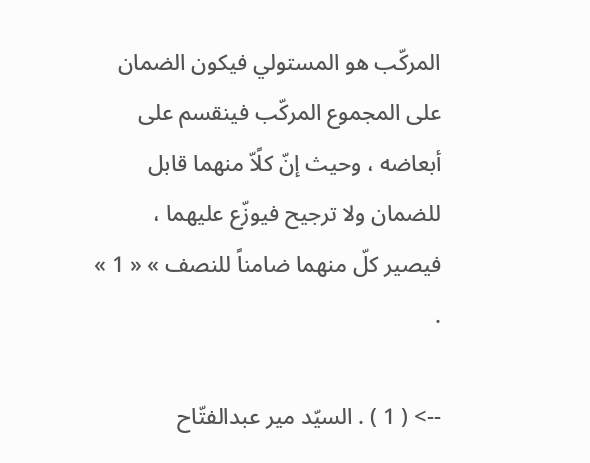المركّب هو المستولي فيكون الضمان على المجموع المركّب فينقسم على أبعاضه ، وحيث إنّ كلًاّ منهما قابل للضمان ولا ترجيح فيوزّع عليهما ، فيصير كلّ منهما ضامناً للنصف » « 1 » .

--> ( 1 ) . السيّد مير عبدالفتّاح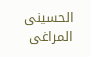الحسينى المراغى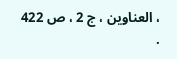، العناوين ، ج 2 ، ص 422 .